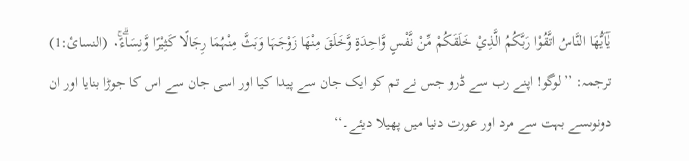يٰٓاَيُّھَا النَّاسُ اتَّقُوْا رَبَّكُمُ الَّذِيْ خَلَقَكُمْ مِّنْ نَّفْسٍ وَّاحِدَۃٍ وَّخَلَقَ مِنْھَا زَوْجَہَا وَبَثَّ مِنْہُمَا رِجَالًا كَثِيْرًا وَّنِسَاۗءً۰ۚ (النسائ:1)
ترجمہ: ’’لوگو! اپنے رب سے ڈرو جس نے تم کو ایک جان سے پیدا کیا اور اسی جان سے اس کا جوڑا بنایا اور ان دونوںسے بہت سے مرد اور عورت دنیا میں پھیلا دیئے۔‘‘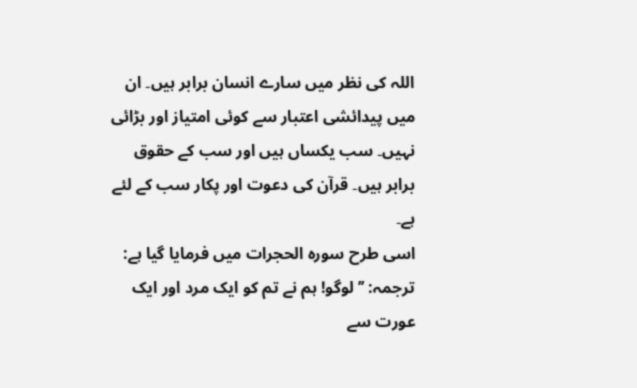اللہ کی نظر میں سارے انسان برابر ہیں۔ ان میں پیدائشی اعتبار سے کوئی امتیاز اور بڑائی نہیں۔ سب یکساں ہیں اور سب کے حقوق برابر ہیں۔ قرآن کی دعوت اور پکار سب کے لئے ہے۔
اسی طرح سورہ الحجرات میں فرمایا گیا ہے: ترجمہ: ’’لوگو! ہم نے تم کو ایک مرد اور ایک عورت سے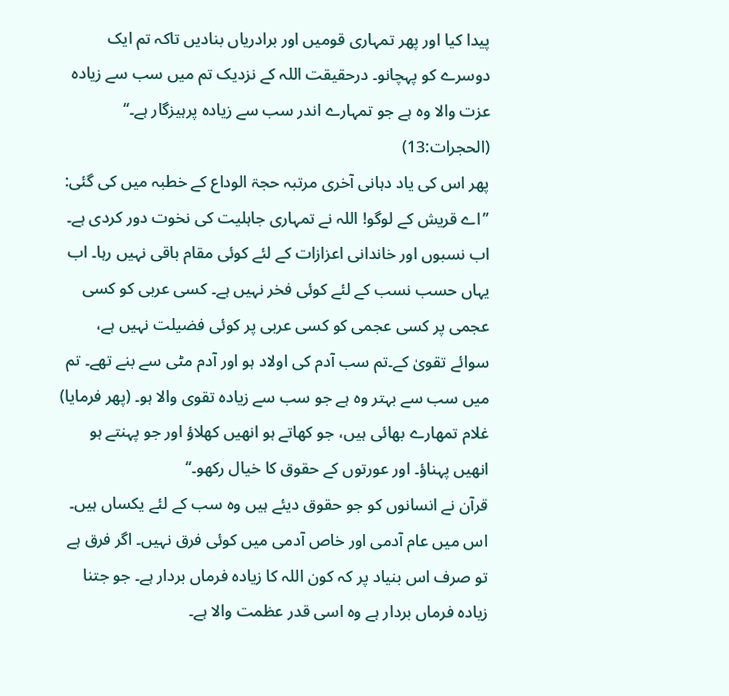پیدا کیا اور پھر تمہاری قومیں اور برادریاں بنادیں تاکہ تم ایک دوسرے کو پہچانو۔ درحقیقت اللہ کے نزدیک تم میں سب سے زیادہ عزت والا وہ ہے جو تمہارے اندر سب سے زیادہ پرہیزگار ہے۔‘‘ (الحجرات:13)
پھر اس کی یاد دہانی آخری مرتبہ حجۃ الوداع کے خطبہ میں کی گئی:
’’اے قریش کے لوگو! اللہ نے تمہاری جاہلیت کی نخوت دور کردی ہے۔ اب نسبوں اور خاندانی اعزازات کے لئے کوئی مقام باقی نہیں رہا۔ اب یہاں حسب نسب کے لئے کوئی فخر نہیں ہے۔ کسی عربی کو کسی عجمی پر کسی عجمی کو کسی عربی پر کوئی فضیلت نہیں ہے، سوائے تقویٰ کے۔تم سب آدم کی اولاد ہو اور آدم مٹی سے بنے تھے۔ تم میں سب سے بہتر وہ ہے جو سب سے زیادہ تقوی والا ہو۔ (پھر فرمایا) غلام تمھارے بھائی ہیں، جو کھاتے ہو انھیں کھلاؤ اور جو پہنتے ہو انھیں پہناؤ۔ اور عورتوں کے حقوق کا خیال رکھو۔‘‘
قرآن نے انسانوں کو جو حقوق دیئے ہیں وہ سب کے لئے یکساں ہیں۔ اس میں عام آدمی اور خاص آدمی میں کوئی فرق نہیں۔ اگر فرق ہے تو صرف اس بنیاد پر کہ کون اللہ کا زیادہ فرماں بردار ہے۔ جو جتنا زیادہ فرماں بردار ہے وہ اسی قدر عظمت والا ہے۔